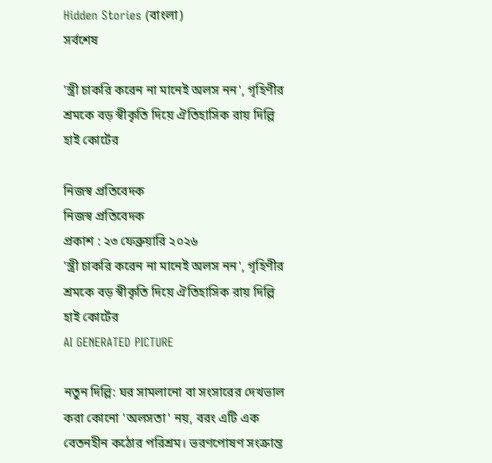Hidden Stories (বাংলা)
সর্বশেষ

'স্ত্রী চাকরি করেন না মানেই অলস নন', গৃহিণীর শ্রমকে বড় স্বীকৃতি দিয়ে ঐতিহাসিক রায় দিল্লি হাই কোর্টের

নিজস্ব প্রতিবেদক
নিজস্ব প্রতিবেদক
প্রকাশ : ২৩ ফেব্রুয়ারি ২০২৬
'স্ত্রী চাকরি করেন না মানেই অলস নন', গৃহিণীর শ্রমকে বড় স্বীকৃতি দিয়ে ঐতিহাসিক রায় দিল্লি হাই কোর্টের
AI GENERATED PICTURE

নতুন দিল্লি: ঘর সামলানো বা সংসারের দেখভাল করা কোনো 'অলসতা' নয়, বরং এটি এক বেতনহীন কঠোর পরিশ্রম। ভরণপোষণ সংক্রান্ত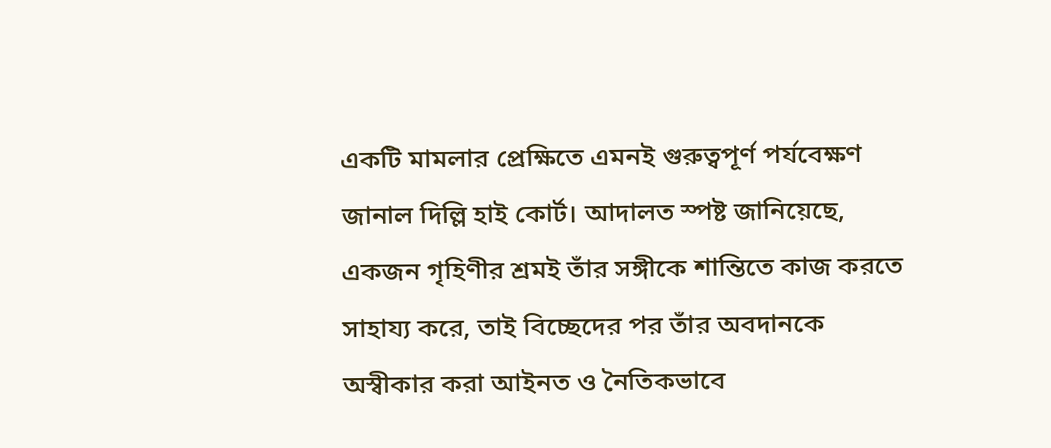একটি মামলার প্রেক্ষিতে এমনই গুরুত্বপূর্ণ পর্যবেক্ষণ জানাল দিল্লি হাই কোর্ট। আদালত স্পষ্ট জানিয়েছে, একজন গৃহিণীর শ্রমই তাঁর সঙ্গীকে শান্তিতে কাজ করতে সাহায্য করে, তাই বিচ্ছেদের পর তাঁর অবদানকে অস্বীকার করা আইনত ও নৈতিকভাবে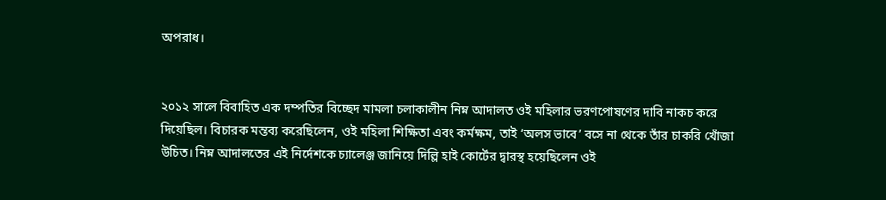অপরাধ।


২০১২ সালে বিবাহিত এক দম্পতির বিচ্ছেদ মামলা চলাকালীন নিম্ন আদালত ওই মহিলার ভরণপোষণের দাবি নাকচ করে দিয়েছিল। বিচারক মন্তব্য করেছিলেন, ওই মহিলা শিক্ষিতা এবং কর্মক্ষম, তাই ‘অলস ভাবে’ বসে না থেকে তাঁর চাকরি খোঁজা উচিত। নিম্ন আদালতের এই নির্দেশকে চ্যালেঞ্জ জানিয়ে দিল্লি হাই কোর্টের দ্বারস্থ হয়েছিলেন ওই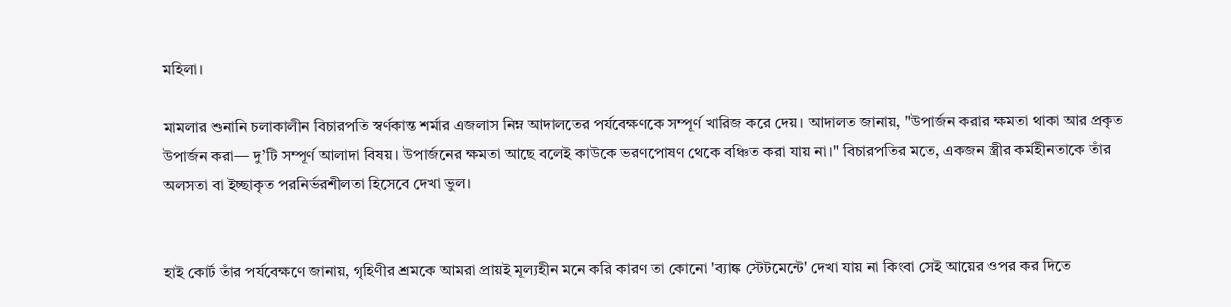মহিলা।

মামলার শুনানি চলাকালীন বিচারপতি স্বর্ণকান্ত শর্মার এজলাস নিম্ন আদালতের পর্যবেক্ষণকে সম্পূর্ণ খারিজ করে দেয়। আদালত জানায়, "উপার্জন করার ক্ষমতা থাকা আর প্রকৃত উপার্জন করা— দু’টি সম্পূর্ণ আলাদা বিষয়। উপার্জনের ক্ষমতা আছে বলেই কাউকে ভরণপোষণ থেকে বঞ্চিত করা যায় না।" বিচারপতির মতে, একজন স্ত্রীর কর্মহীনতাকে তাঁর অলসতা বা ইচ্ছাকৃত পরনির্ভরশীলতা হিসেবে দেখা ভুল।


হাই কোর্ট তাঁর পর্যবেক্ষণে জানায়, গৃহিণীর শ্রমকে আমরা প্রায়ই মূল্যহীন মনে করি কারণ তা কোনো 'ব্যাঙ্ক স্টেটমেন্টে' দেখা যায় না কিংবা সেই আয়ের ওপর কর দিতে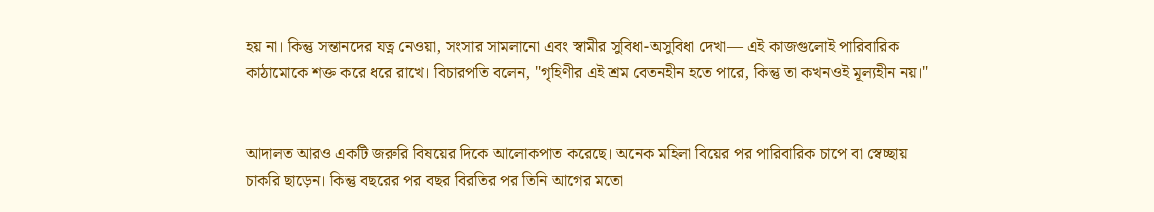হয় না। কিন্তু সন্তানদের যত্ন নেওয়া, সংসার সামলানো এবং স্বামীর সুবিধা-অসুবিধা দেখা— এই কাজগুলোই পারিবারিক কাঠামোকে শক্ত করে ধরে রাখে। বিচারপতি বলেন, "গৃহিণীর এই শ্রম বেতনহীন হতে পারে, কিন্তু তা কখনওই মূল্যহীন নয়।"


আদালত আরও একটি জরুরি বিষয়ের দিকে আলোকপাত করেছে। অনেক মহিলা বিয়ের পর পারিবারিক চাপে বা স্বেচ্ছায় চাকরি ছাড়েন। কিন্তু বছরের পর বছর বিরতির পর তিনি আগের মতো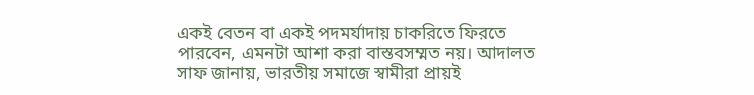একই বেতন বা একই পদমর্যাদায় চাকরিতে ফিরতে পারবেন, এমনটা আশা করা বাস্তবসম্মত নয়। আদালত সাফ জানায়, ভারতীয় সমাজে স্বামীরা প্রায়ই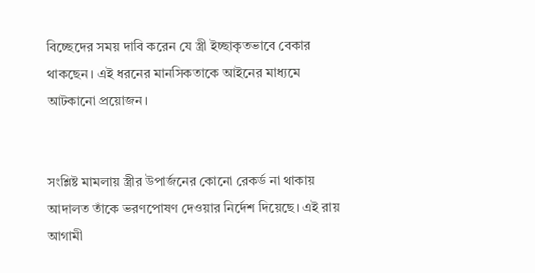বিচ্ছেদের সময় দাবি করেন যে স্ত্রী ইচ্ছাকৃতভাবে বেকার থাকছেন। এই ধরনের মানসিকতাকে আইনের মাধ্যমে আটকানো প্রয়োজন।


সংশ্লিষ্ট মামলায় স্ত্রীর উপার্জনের কোনো রেকর্ড না থাকায় আদালত তাঁকে ভরণপোষণ দেওয়ার নির্দেশ দিয়েছে। এই রায় আগামী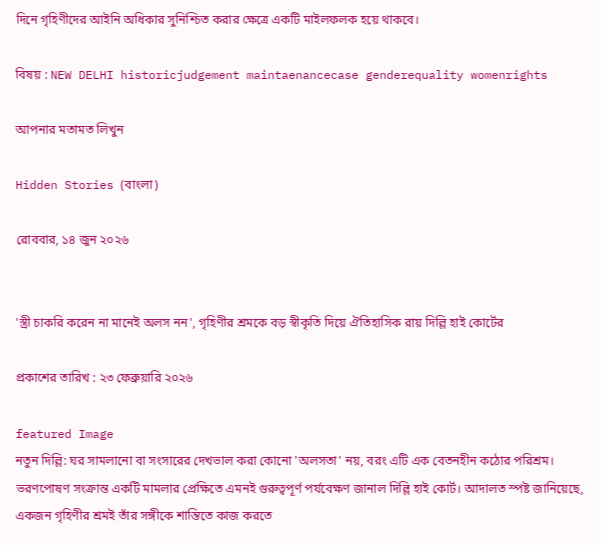দিনে গৃহিণীদের আইনি অধিকার সুনিশ্চিত করার ক্ষেত্রে একটি মাইলফলক হয়ে থাকবে।

বিষয় : NEW DELHI historicjudgement maintaenancecase genderequality womenrights

আপনার মতামত লিখুন

Hidden Stories (বাংলা)

রোববার, ১৪ জুন ২০২৬


'স্ত্রী চাকরি করেন না মানেই অলস নন', গৃহিণীর শ্রমকে বড় স্বীকৃতি দিয়ে ঐতিহাসিক রায় দিল্লি হাই কোর্টের

প্রকাশের তারিখ : ২৩ ফেব্রুয়ারি ২০২৬

featured Image
নতুন দিল্লি: ঘর সামলানো বা সংসারের দেখভাল করা কোনো 'অলসতা' নয়, বরং এটি এক বেতনহীন কঠোর পরিশ্রম। ভরণপোষণ সংক্রান্ত একটি মামলার প্রেক্ষিতে এমনই গুরুত্বপূর্ণ পর্যবেক্ষণ জানাল দিল্লি হাই কোর্ট। আদালত স্পষ্ট জানিয়েছে, একজন গৃহিণীর শ্রমই তাঁর সঙ্গীকে শান্তিতে কাজ করতে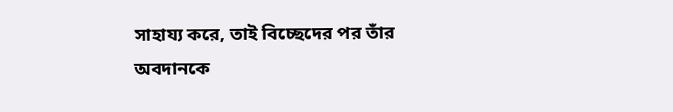সাহায্য করে, তাই বিচ্ছেদের পর তাঁর অবদানকে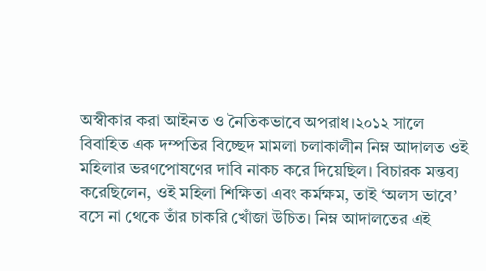অস্বীকার করা আইনত ও নৈতিকভাবে অপরাধ।২০১২ সালে বিবাহিত এক দম্পতির বিচ্ছেদ মামলা চলাকালীন নিম্ন আদালত ওই মহিলার ভরণপোষণের দাবি নাকচ করে দিয়েছিল। বিচারক মন্তব্য করেছিলেন, ওই মহিলা শিক্ষিতা এবং কর্মক্ষম, তাই ‘অলস ভাবে’ বসে না থেকে তাঁর চাকরি খোঁজা উচিত। নিম্ন আদালতের এই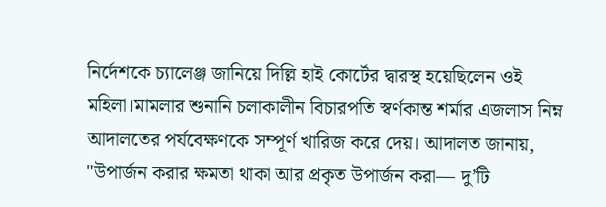নির্দেশকে চ্যালেঞ্জ জানিয়ে দিল্লি হাই কোর্টের দ্বারস্থ হয়েছিলেন ওই মহিলা।মামলার শুনানি চলাকালীন বিচারপতি স্বর্ণকান্ত শর্মার এজলাস নিম্ন আদালতের পর্যবেক্ষণকে সম্পূর্ণ খারিজ করে দেয়। আদালত জানায়, "উপার্জন করার ক্ষমতা থাকা আর প্রকৃত উপার্জন করা— দু’টি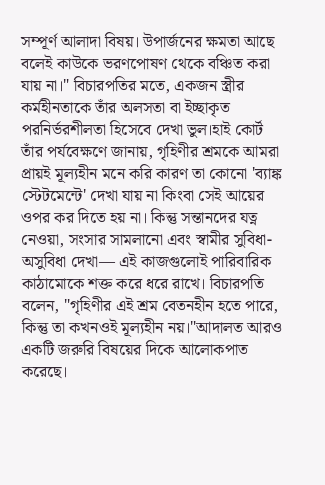সম্পূর্ণ আলাদা বিষয়। উপার্জনের ক্ষমতা আছে বলেই কাউকে ভরণপোষণ থেকে বঞ্চিত করা যায় না।" বিচারপতির মতে, একজন স্ত্রীর কর্মহীনতাকে তাঁর অলসতা বা ইচ্ছাকৃত পরনির্ভরশীলতা হিসেবে দেখা ভুল।হাই কোর্ট তাঁর পর্যবেক্ষণে জানায়, গৃহিণীর শ্রমকে আমরা প্রায়ই মূল্যহীন মনে করি কারণ তা কোনো 'ব্যাঙ্ক স্টেটমেন্টে' দেখা যায় না কিংবা সেই আয়ের ওপর কর দিতে হয় না। কিন্তু সন্তানদের যত্ন নেওয়া, সংসার সামলানো এবং স্বামীর সুবিধা-অসুবিধা দেখা— এই কাজগুলোই পারিবারিক কাঠামোকে শক্ত করে ধরে রাখে। বিচারপতি বলেন, "গৃহিণীর এই শ্রম বেতনহীন হতে পারে, কিন্তু তা কখনওই মূল্যহীন নয়।"আদালত আরও একটি জরুরি বিষয়ের দিকে আলোকপাত করেছে।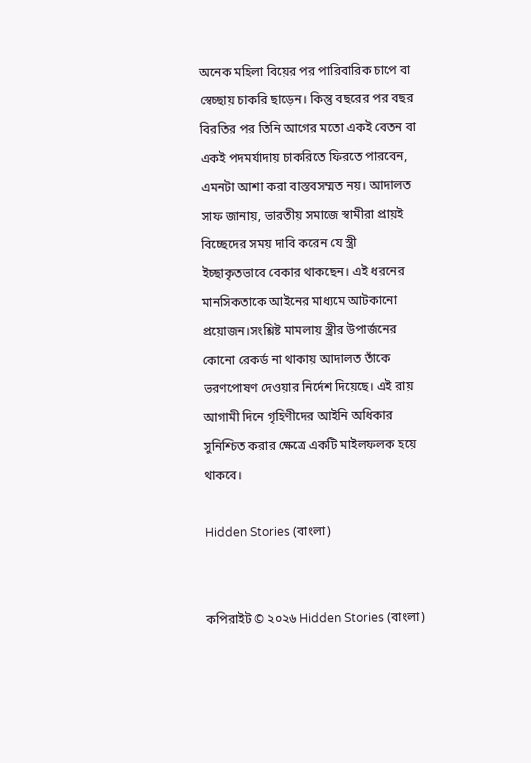অনেক মহিলা বিয়ের পর পারিবারিক চাপে বা স্বেচ্ছায় চাকরি ছাড়েন। কিন্তু বছরের পর বছর বিরতির পর তিনি আগের মতো একই বেতন বা একই পদমর্যাদায় চাকরিতে ফিরতে পারবেন, এমনটা আশা করা বাস্তবসম্মত নয়। আদালত সাফ জানায়, ভারতীয় সমাজে স্বামীরা প্রায়ই বিচ্ছেদের সময় দাবি করেন যে স্ত্রী ইচ্ছাকৃতভাবে বেকার থাকছেন। এই ধরনের মানসিকতাকে আইনের মাধ্যমে আটকানো প্রয়োজন।সংশ্লিষ্ট মামলায় স্ত্রীর উপার্জনের কোনো রেকর্ড না থাকায় আদালত তাঁকে ভরণপোষণ দেওয়ার নির্দেশ দিয়েছে। এই রায় আগামী দিনে গৃহিণীদের আইনি অধিকার সুনিশ্চিত করার ক্ষেত্রে একটি মাইলফলক হয়ে থাকবে।

Hidden Stories (বাংলা)


কপিরাইট © ২০২৬ Hidden Stories (বাংলা)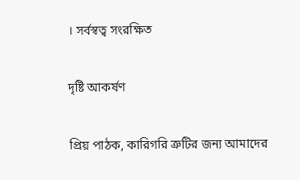। সর্বস্বত্ব সংরক্ষিত

দৃষ্টি আকর্ষণ

প্রিয় পাঠক, কারিগরি ত্রুটির জন্য আমাদের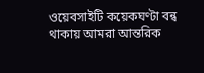ওয়েবসাইটি কয়েকঘণ্টা বন্ধ থাকায় আমরা আন্তরিক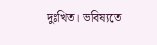দুঃখিত। ভবিষ্যতে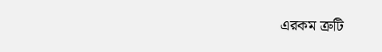এরকম ত্রুটি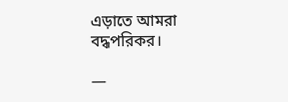এড়াতে আমরা বদ্ধপরিকর।

—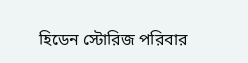হিডেন স্টোরিজ পরিবার